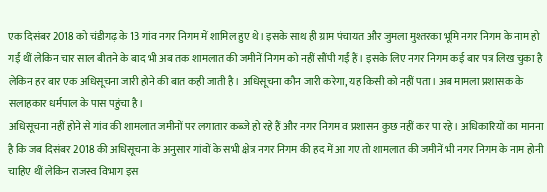एक दिसंबर 2018 को चंडीगढ़ के 13 गांव नगर निगम में शामिल हुए थे। इसके साथ ही ग्राम पंचायत और जुमला मुश्तरका भूमि नगर निगम के नाम हो गईं थीं लेकिन चार साल बीतने के बाद भी अब तक शामलात की जमीनें निगम को नहीं सौंपी गईं हैं। इसके लिए नगर निगम कई बार पत्र लिख चुका है लेकिन हर बार एक अधिसूचना जारी होने की बात कही जाती है। अधिसूचना कौन जारी करेगा, यह किसी को नहीं पता। अब मामला प्रशासक के सलाहकार धर्मपाल के पास पहुंचा है।
अधिसूचना नहीं होने से गांव की शामलात जमीनों पर लगातार कब्जे हो रहे हैं और नगर निगम व प्रशासन कुछ नहीं कर पा रहे। अधिकारियों का मानना है कि जब दिसंबर 2018 की अधिसूचना के अनुसार गांवों के सभी क्षेत्र नगर निगम की हद में आ गए तो शामलात की जमीनें भी नगर निगम के नाम होनी चाहिए थीं लेकिन राजस्व विभाग इस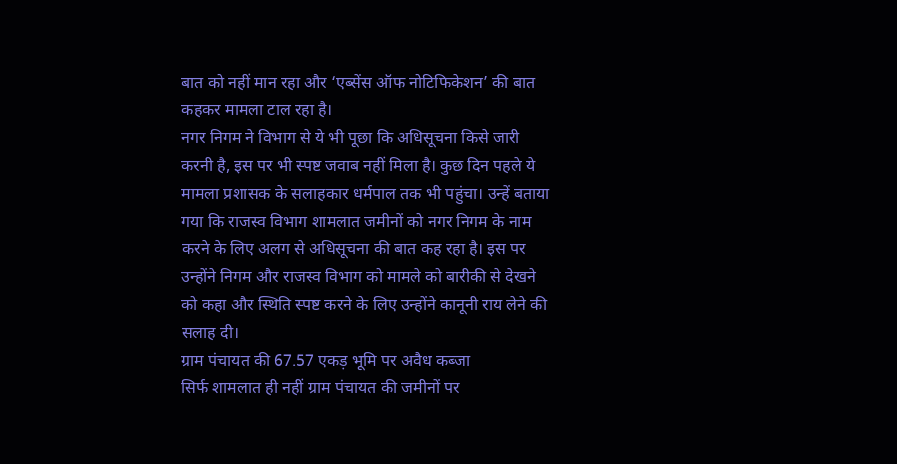बात को नहीं मान रहा और ‘एब्सेंस ऑफ नोटिफिकेशन’ की बात कहकर मामला टाल रहा है।
नगर निगम ने विभाग से ये भी पूछा कि अधिसूचना किसे जारी करनी है, इस पर भी स्पष्ट जवाब नहीं मिला है। कुछ दिन पहले ये मामला प्रशासक के सलाहकार धर्मपाल तक भी पहुंचा। उन्हें बताया गया कि राजस्व विभाग शामलात जमीनों को नगर निगम के नाम करने के लिए अलग से अधिसूचना की बात कह रहा है। इस पर उन्होंने निगम और राजस्व विभाग को मामले को बारीकी से देखने को कहा और स्थिति स्पष्ट करने के लिए उन्होंने कानूनी राय लेने की सलाह दी।
ग्राम पंचायत की 67.57 एकड़ भूमि पर अवैध कब्जा
सिर्फ शामलात ही नहीं ग्राम पंचायत की जमीनों पर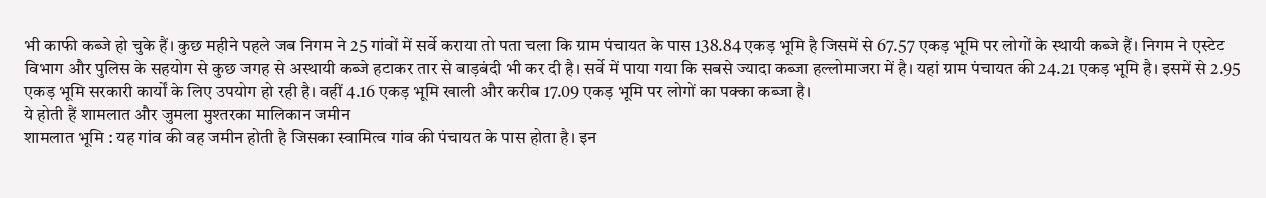भी काफी कब्जे हो चुके हैं। कुछ महीने पहले जब निगम ने 25 गांवों में सर्वे कराया तो पता चला कि ग्राम पंचायत के पास 138.84 एकड़ भूमि है जिसमें से 67.57 एकड़ भूमि पर लोगों के स्थायी कब्जे हैं। निगम ने एस्टेट विभाग और पुलिस के सहयोग से कुछ जगह से अस्थायी कब्जे हटाकर तार से बाड़बंदी भी कर दी है। सर्वे में पाया गया कि सबसे ज्यादा कब्जा हल्लोमाजरा में है। यहां ग्राम पंचायत की 24.21 एकड़ भूमि है। इसमें से 2.95 एकड़ भूमि सरकारी कार्यों के लिए उपयोग हो रही है। वहीं 4.16 एकड़ भूमि खाली और करीब 17.09 एकड़ भूमि पर लोगों का पक्का कब्जा है।
ये होती हैं शामलात और जुमला मुश्तरका मालिकान जमीन
शामलात भूमि : यह गांव की वह जमीन होती है जिसका स्वामित्व गांव की पंचायत के पास होता है। इन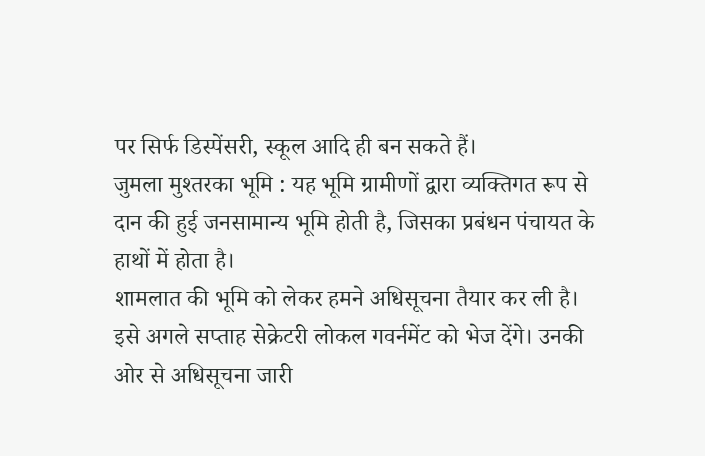पर सिर्फ डिस्पेंसरी, स्कूल आदि ही बन सकते हैं।
जुमला मुश्तरका भूमि : यह भूमि ग्रामीणों द्वारा व्यक्तिगत रूप से दान की हुई जनसामान्य भूमि होती है, जिसका प्रबंधन पंचायत के हाथों में होता है।
शामलात की भूमि को लेकर हमने अधिसूचना तैयार कर ली है। इसे अगले सप्ताह सेक्रेटरी लोकल गवर्नमेंट को भेज देंगे। उनकी ओर से अधिसूचना जारी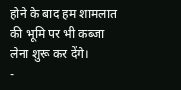होने के बाद हम शामलात की भूमि पर भी कब्जा लेना शुरू कर देंगे।
-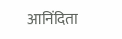आनिंदिता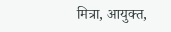मित्रा, आयुक्त,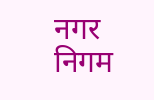नगर निगम